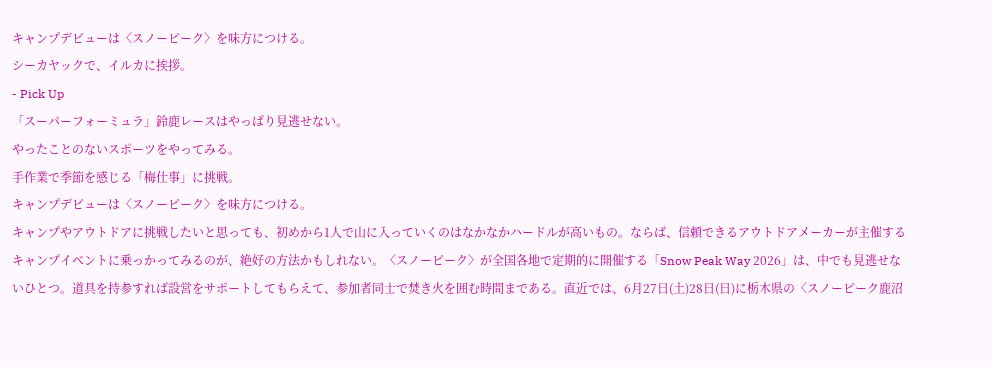キャンプデビューは〈スノーピーク〉を味方につける。
シーカヤックで、イルカに挨拶。
- Pick Up
「スーパーフォーミュラ」鈴鹿レースはやっぱり見逃せない。
やったことのないスポーツをやってみる。
手作業で季節を感じる「梅仕事」に挑戦。
キャンプデビューは〈スノーピーク〉を味方につける。
キャンプやアウトドアに挑戦したいと思っても、初めから1人で山に入っていくのはなかなかハードルが高いもの。ならば、信頼できるアウトドアメーカーが主催するキャンプイベントに乗っかってみるのが、絶好の方法かもしれない。〈スノーピーク〉が全国各地で定期的に開催する「Snow Peak Way 2026」は、中でも見逃せないひとつ。道具を持参すれば設営をサポートしてもらえて、参加者同士で焚き火を囲む時間まである。直近では、6月27日(土)28日(日)に栃木県の〈スノーピーク鹿沼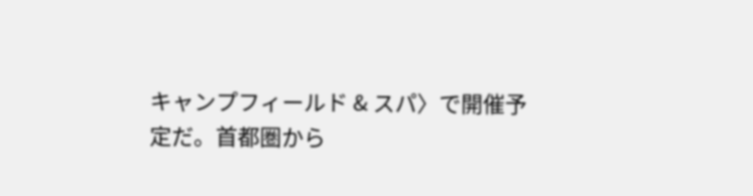キャンプフィールド & スパ〉で開催予定だ。首都圏から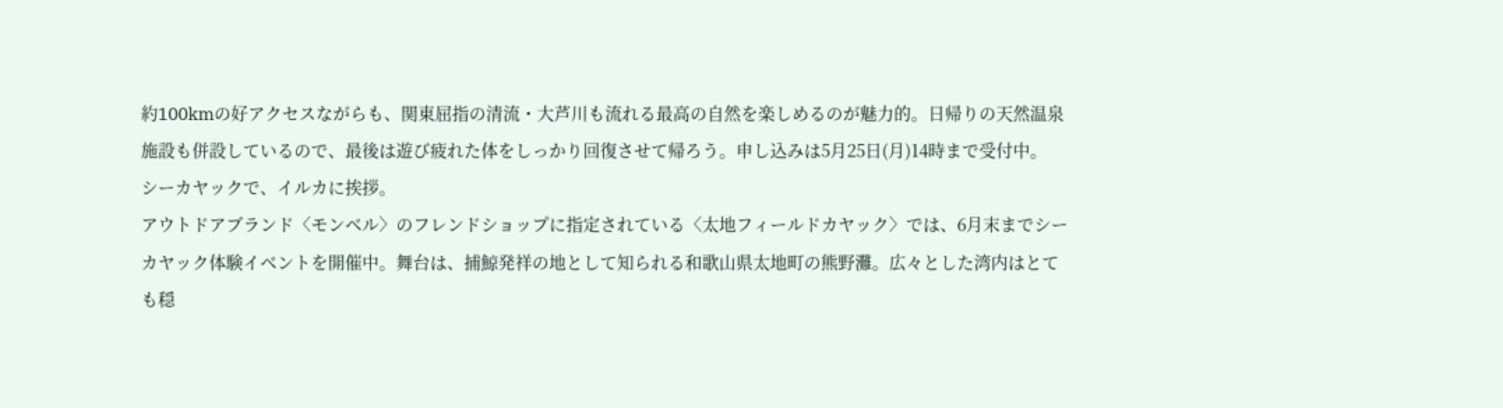約100kmの好アクセスながらも、関東屈指の清流・大芦川も流れる最高の自然を楽しめるのが魅力的。日帰りの天然温泉施設も併設しているので、最後は遊び疲れた体をしっかり回復させて帰ろう。申し込みは5月25日(月)14時まで受付中。
シーカヤックで、イルカに挨拶。
アウトドアブランド〈モンベル〉のフレンドショップに指定されている〈太地フィールドカヤック〉では、6月末までシーカヤック体験イベントを開催中。舞台は、捕鯨発祥の地として知られる和歌山県太地町の熊野灘。広々とした湾内はとても穏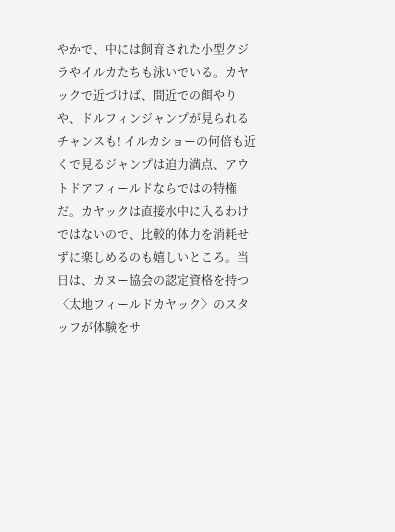やかで、中には飼育された小型クジラやイルカたちも泳いでいる。カヤックで近づけば、間近での餌やりや、ドルフィンジャンプが見られるチャンスも! イルカショーの何倍も近くで見るジャンプは迫力満点、アウトドアフィールドならではの特権だ。カヤックは直接水中に入るわけではないので、比較的体力を消耗せずに楽しめるのも嬉しいところ。当日は、カヌー協会の認定資格を持つ〈太地フィールドカヤック〉のスタッフが体験をサ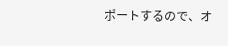ポートするので、オ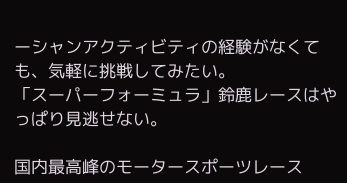ーシャンアクティビティの経験がなくても、気軽に挑戦してみたい。
「スーパーフォーミュラ」鈴鹿レースはやっぱり見逃せない。

国内最⾼峰のモータースポーツレース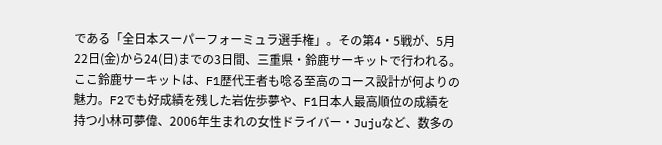である「全⽇本スーパーフォーミュラ選⼿権」。その第4・5戦が、5月22日(⾦)から24(⽇)までの3日間、三重県・鈴鹿サーキットで行われる。ここ鈴鹿サーキットは、F1歴代王者も唸る至高のコース設計が何よりの魅力。F2でも好成績を残した岩佐歩夢や、F1日本人最高順位の成績を持つ小林可夢偉、2006年生まれの女性ドライバー・Jujuなど、数多の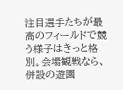注目選手たちが最高のフィールドで競う様子はきっと格別。会場観戦なら、併設の遊園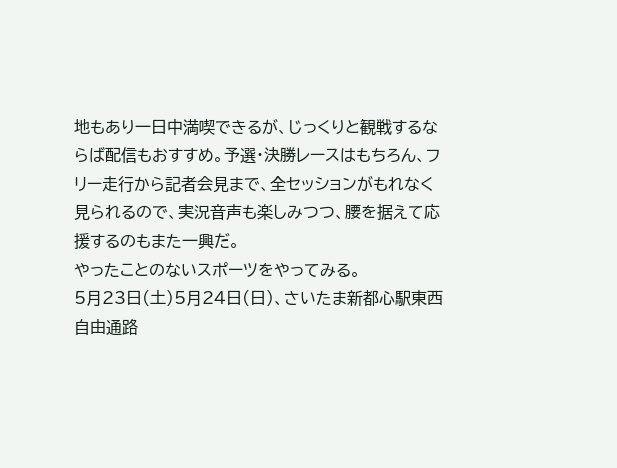地もあり一日中満喫できるが、じっくりと観戦するならば配信もおすすめ。予選・決勝レースはもちろん、フリー⾛⾏から記者会⾒まで、全セッションがもれなく見られるので、実況音声も楽しみつつ、腰を据えて応援するのもまた一興だ。
やったことのないスポーツをやってみる。
5月23日(土)5月24日(日)、さいたま新都心駅東西自由通路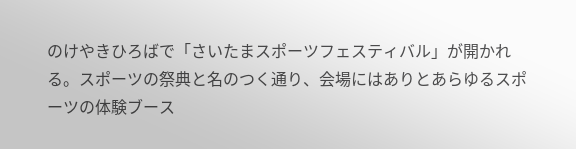のけやきひろばで「さいたまスポーツフェスティバル」が開かれる。スポーツの祭典と名のつく通り、会場にはありとあらゆるスポーツの体験ブース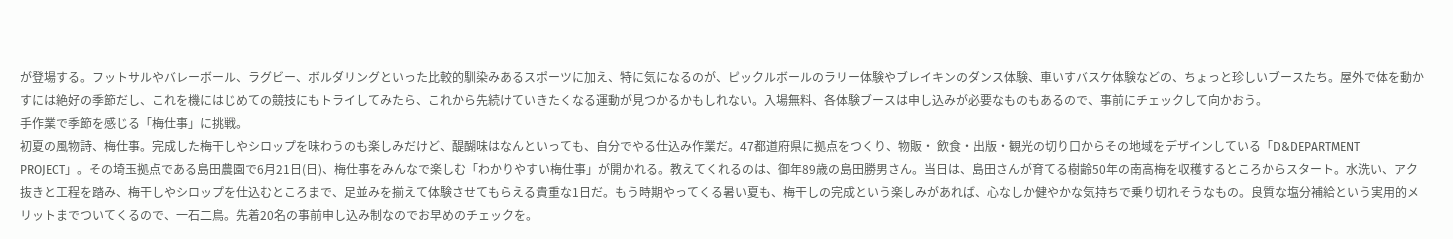が登場する。フットサルやバレーボール、ラグビー、ボルダリングといった比較的馴染みあるスポーツに加え、特に気になるのが、ピックルボールのラリー体験やブレイキンのダンス体験、車いすバスケ体験などの、ちょっと珍しいブースたち。屋外で体を動かすには絶好の季節だし、これを機にはじめての競技にもトライしてみたら、これから先続けていきたくなる運動が見つかるかもしれない。入場無料、各体験ブースは申し込みが必要なものもあるので、事前にチェックして向かおう。
手作業で季節を感じる「梅仕事」に挑戦。
初夏の風物詩、梅仕事。完成した梅干しやシロップを味わうのも楽しみだけど、醍醐味はなんといっても、自分でやる仕込み作業だ。47都道府県に拠点をつくり、物販・ 飲食・出版・観光の切り口からその地域をデザインしている「D&DEPARTMENT PROJECT」。その埼玉拠点である島田農園で6月21日(日)、梅仕事をみんなで楽しむ「わかりやすい梅仕事」が開かれる。教えてくれるのは、御年89歳の島田勝男さん。当日は、島田さんが育てる樹齢50年の南高梅を収穫するところからスタート。水洗い、アク抜きと工程を踏み、梅干しやシロップを仕込むところまで、足並みを揃えて体験させてもらえる貴重な1日だ。もう時期やってくる暑い夏も、梅干しの完成という楽しみがあれば、心なしか健やかな気持ちで乗り切れそうなもの。良質な塩分補給という実用的メリットまでついてくるので、一石二鳥。先着20名の事前申し込み制なのでお早めのチェックを。